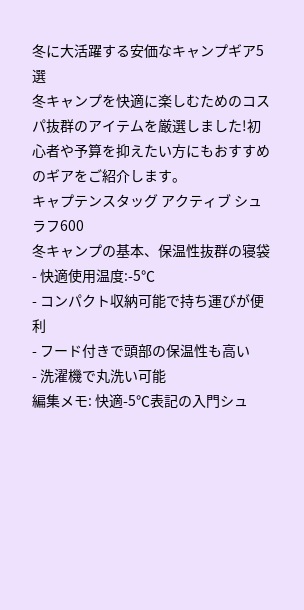冬に大活躍する安価なキャンプギア5選
冬キャンプを快適に楽しむためのコスパ抜群のアイテムを厳選しました!初心者や予算を抑えたい方にもおすすめのギアをご紹介します。
キャプテンスタッグ アクティブ シュラフ600
冬キャンプの基本、保温性抜群の寝袋
- 快適使用温度:-5℃
- コンパクト収納可能で持ち運びが便利
- フード付きで頭部の保温性も高い
- 洗濯機で丸洗い可能
編集メモ: 快適-5℃表記の入門シュ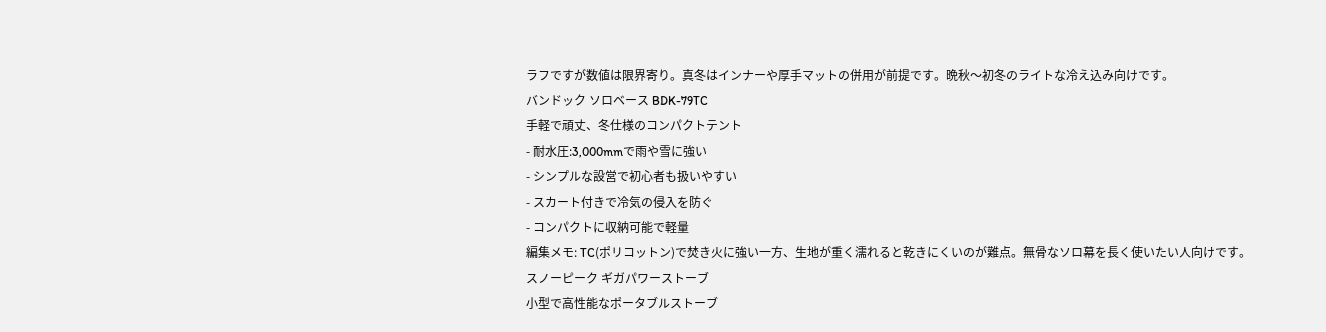ラフですが数値は限界寄り。真冬はインナーや厚手マットの併用が前提です。晩秋〜初冬のライトな冷え込み向けです。
バンドック ソロベース BDK-79TC
手軽で頑丈、冬仕様のコンパクトテント
- 耐水圧:3,000mmで雨や雪に強い
- シンプルな設営で初心者も扱いやすい
- スカート付きで冷気の侵入を防ぐ
- コンパクトに収納可能で軽量
編集メモ: TC(ポリコットン)で焚き火に強い一方、生地が重く濡れると乾きにくいのが難点。無骨なソロ幕を長く使いたい人向けです。
スノーピーク ギガパワーストーブ
小型で高性能なポータブルストーブ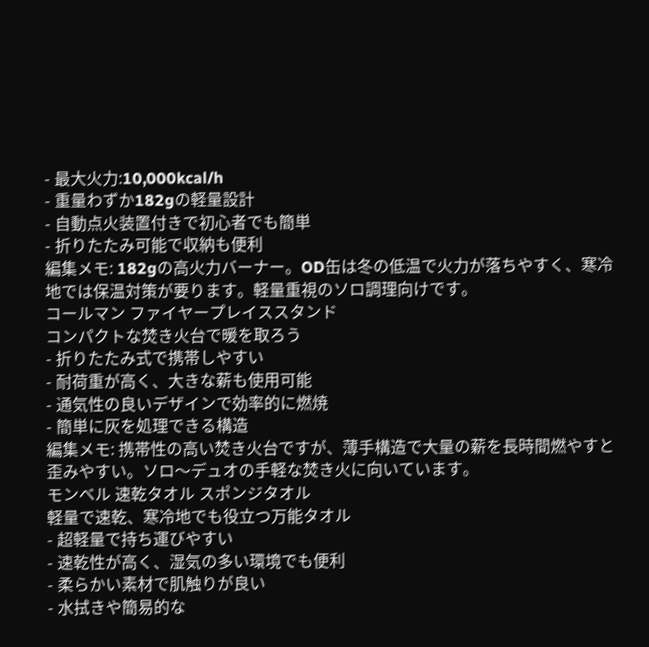- 最大火力:10,000kcal/h
- 重量わずか182gの軽量設計
- 自動点火装置付きで初心者でも簡単
- 折りたたみ可能で収納も便利
編集メモ: 182gの高火力バーナー。OD缶は冬の低温で火力が落ちやすく、寒冷地では保温対策が要ります。軽量重視のソロ調理向けです。
コールマン ファイヤープレイススタンド
コンパクトな焚き火台で暖を取ろう
- 折りたたみ式で携帯しやすい
- 耐荷重が高く、大きな薪も使用可能
- 通気性の良いデザインで効率的に燃焼
- 簡単に灰を処理できる構造
編集メモ: 携帯性の高い焚き火台ですが、薄手構造で大量の薪を長時間燃やすと歪みやすい。ソロ〜デュオの手軽な焚き火に向いています。
モンベル 速乾タオル スポンジタオル
軽量で速乾、寒冷地でも役立つ万能タオル
- 超軽量で持ち運びやすい
- 速乾性が高く、湿気の多い環境でも便利
- 柔らかい素材で肌触りが良い
- 水拭きや簡易的な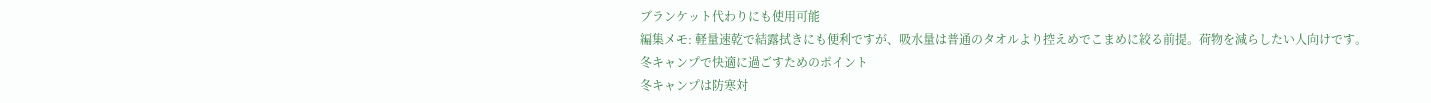ブランケット代わりにも使用可能
編集メモ: 軽量速乾で結露拭きにも便利ですが、吸水量は普通のタオルより控えめでこまめに絞る前提。荷物を減らしたい人向けです。
冬キャンプで快適に過ごすためのポイント
冬キャンプは防寒対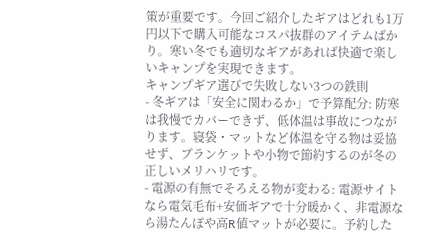策が重要です。今回ご紹介したギアはどれも1万円以下で購入可能なコスパ抜群のアイテムばかり。寒い冬でも適切なギアがあれば快適で楽しいキャンプを実現できます。
キャンプギア選びで失敗しない3つの鉄則
- 冬ギアは「安全に関わるか」で予算配分: 防寒は我慢でカバーできず、低体温は事故につながります。寝袋・マットなど体温を守る物は妥協せず、ブランケットや小物で節約するのが冬の正しいメリハリです。
- 電源の有無でそろえる物が変わる: 電源サイトなら電気毛布+安価ギアで十分暖かく、非電源なら湯たんぽや高R値マットが必要に。予約した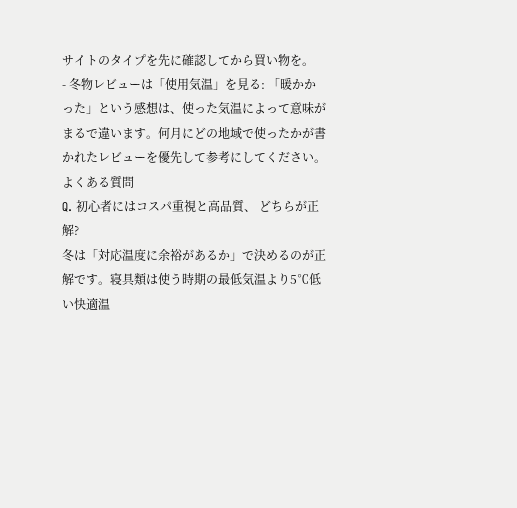サイトのタイプを先に確認してから買い物を。
- 冬物レビューは「使用気温」を見る: 「暖かかった」という感想は、使った気温によって意味がまるで違います。何月にどの地域で使ったかが書かれたレビューを優先して参考にしてください。
よくある質問
Q. 初心者にはコスパ重視と高品質、 どちらが正解?
冬は「対応温度に余裕があるか」で決めるのが正解です。寝具類は使う時期の最低気温より5℃低い快適温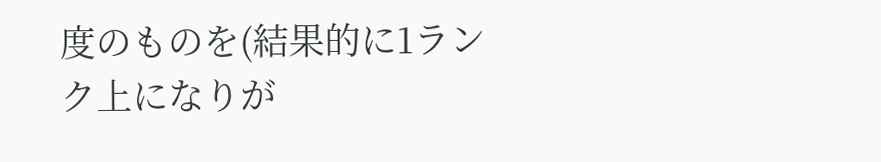度のものを(結果的に1ランク上になりが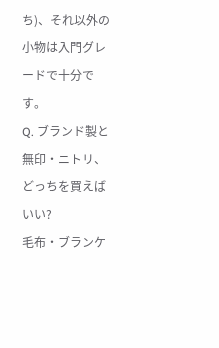ち)、それ以外の小物は入門グレードで十分です。
Q. ブランド製と無印・ニトリ、 どっちを買えばいい?
毛布・ブランケ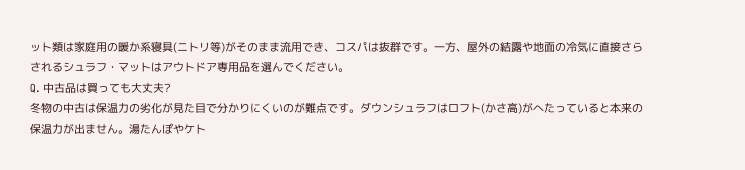ット類は家庭用の暖か系寝具(ニトリ等)がそのまま流用でき、コスパは抜群です。一方、屋外の結露や地面の冷気に直接さらされるシュラフ・マットはアウトドア専用品を選んでください。
Q. 中古品は買っても大丈夫?
冬物の中古は保温力の劣化が見た目で分かりにくいのが難点です。ダウンシュラフはロフト(かさ高)がへたっていると本来の保温力が出ません。湯たんぽやケト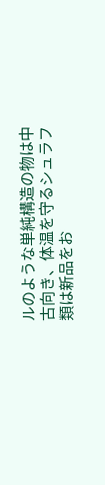ルのような単純構造の物は中古向き、体温を守るシュラフ類は新品をお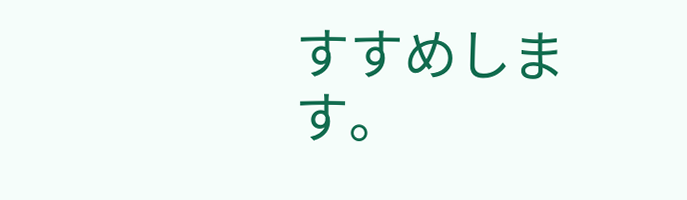すすめします。